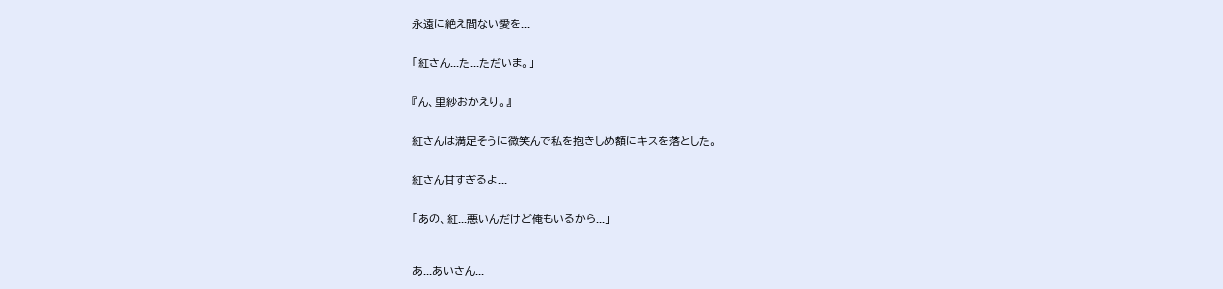永遠に絶え間ない愛を...


「紅さん...た...ただいま。」


『ん、里紗おかえり。』


紅さんは満足そうに微笑んで私を抱きしめ額にキスを落とした。


紅さん甘すぎるよ...


「あの、紅...悪いんだけど俺もいるから...」



あ...あいさん...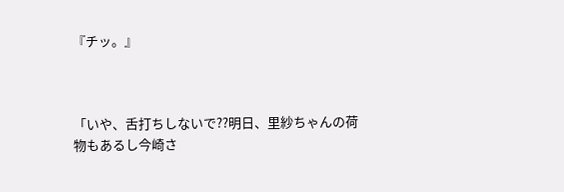『チッ。』



「いや、舌打ちしないで??明日、里紗ちゃんの荷物もあるし今崎さ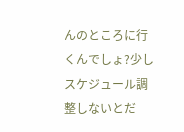んのところに行くんでしょ?少しスケジュール調整しないとだ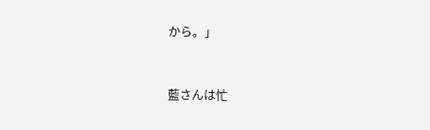から。」


藍さんは忙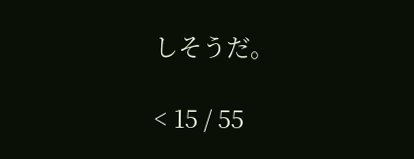しそうだ。

< 15 / 55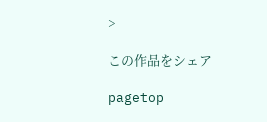>

この作品をシェア

pagetop